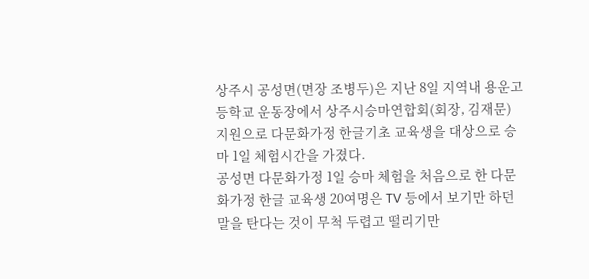상주시 공성면(면장 조병두)은 지난 8일 지역내 용운고등학교 운동장에서 상주시승마연합회(회장, 김재문) 지원으로 다문화가정 한글기초 교육생을 대상으로 승마 1일 체험시간을 가졌다.
공성면 다문화가정 1일 승마 체험을 처음으로 한 다문화가정 한글 교육생 20여명은 TV 등에서 보기만 하던 말을 탄다는 것이 무척 두렵고 떨리기만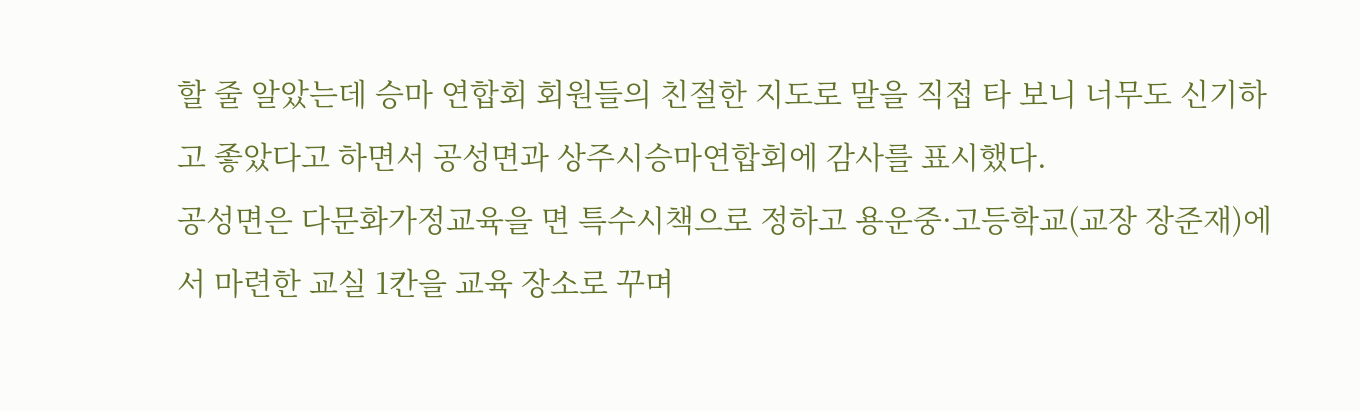할 줄 알았는데 승마 연합회 회원들의 친절한 지도로 말을 직접 타 보니 너무도 신기하고 좋았다고 하면서 공성면과 상주시승마연합회에 감사를 표시했다.
공성면은 다문화가정교육을 면 특수시책으로 정하고 용운중·고등학교(교장 장준재)에서 마련한 교실 1칸을 교육 장소로 꾸며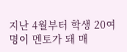지난 4월부터 학생 20여명이 멘토가 돼 매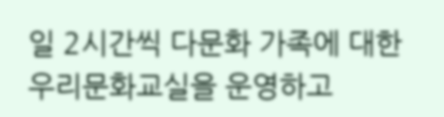일 2시간씩 다문화 가족에 대한 우리문화교실을 운영하고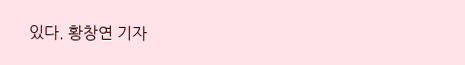있다. 황창연 기자